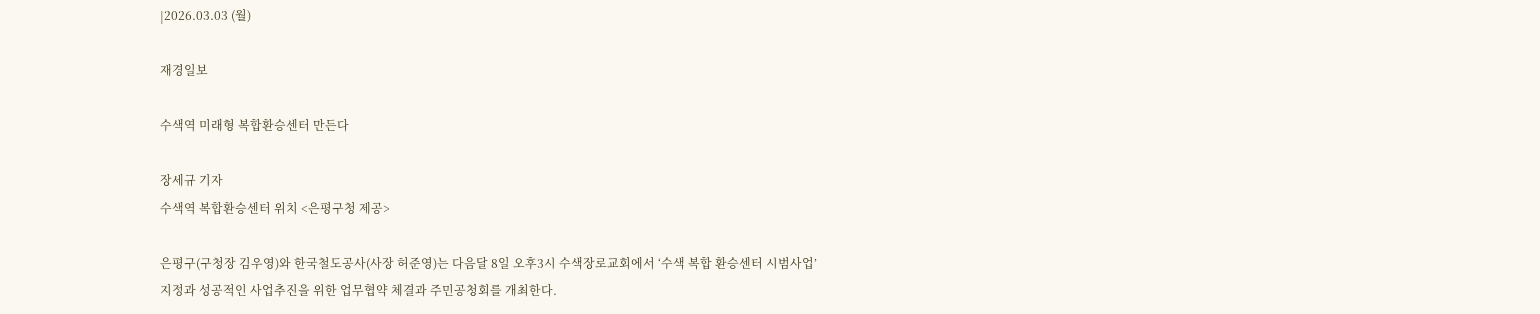|2026.03.03 (월)

재경일보

수색역 미래형 복합환승센터 만든다

장세규 기자
수색역 복합환승센터 위치 <은평구청 제공>

은평구(구청장 김우영)와 한국철도공사(사장 허준영)는 다음달 8일 오후3시 수색장로교회에서 ‘수색 복합 환승센터 시범사업’ 지정과 성공적인 사업추진을 위한 업무협약 체결과 주민공청회를 개최한다.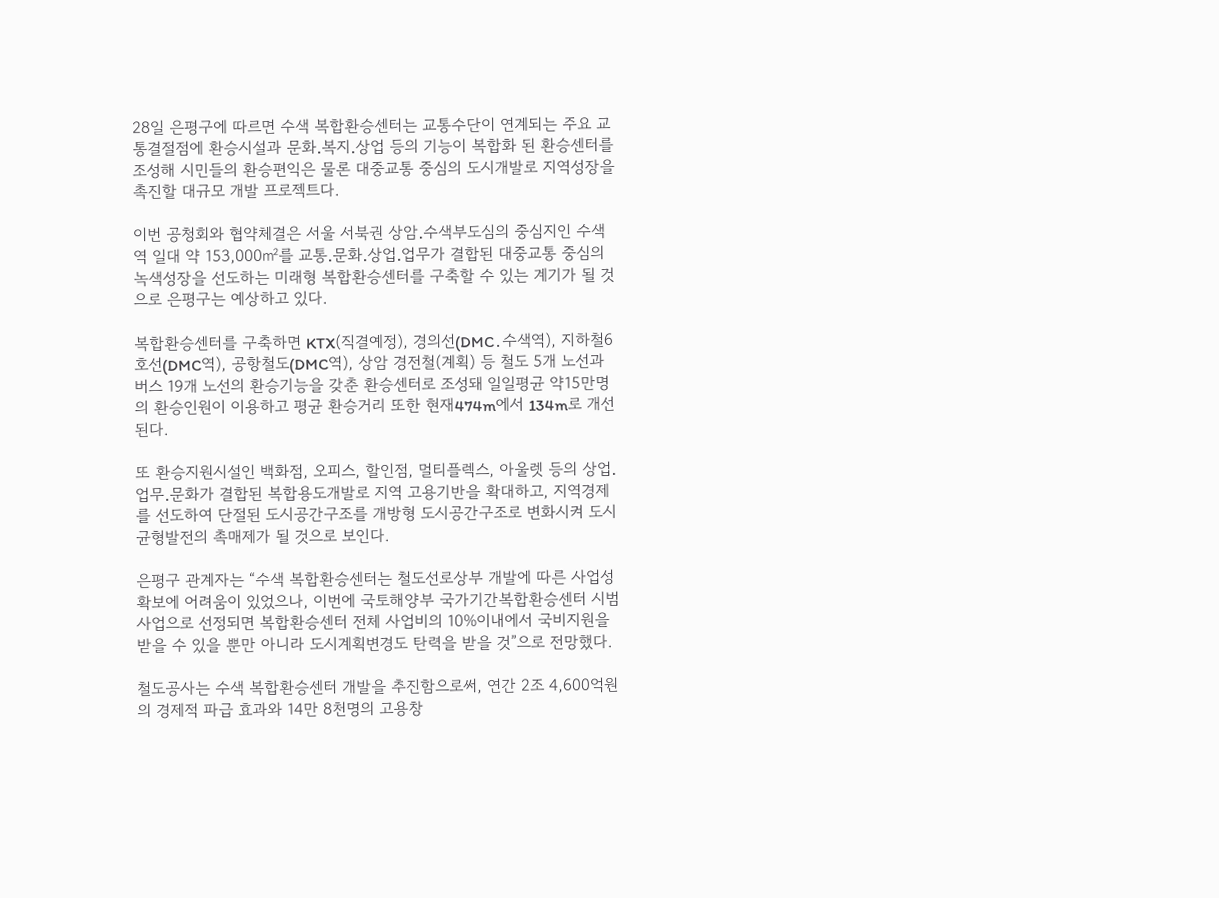28일 은평구에 따르면 수색 복합환승센터는 교통수단이 연계되는 주요 교통결절점에 환승시설과 문화․복지․상업 등의 기능이 복합화 된 환승센터를 조성해 시민들의 환승편익은 물론 대중교통 중심의 도시개발로 지역성장을 촉진할 대규모 개발 프로젝트다.

이번 공청회와 협약체결은 서울 서북권 상암․수색부도심의 중심지인 수색역 일대 약 153,000㎡를 교통․문화․상업․업무가 결합된 대중교통 중심의 녹색성장을 선도하는 미래형 복합환승센터를 구축할 수 있는 계기가 될 것으로 은평구는 예상하고 있다.

복합환승센터를 구축하면 KTX(직결예정), 경의선(DMC․수색역), 지하철6호선(DMC역), 공항철도(DMC역), 상암 경전철(계획) 등 철도 5개 노선과 버스 19개 노선의 환승기능을 갖춘 환승센터로 조성돼 일일평균 약15만명의 환승인원이 이용하고 평균 환승거리 또한 현재474m에서 134m로 개선된다.

또 환승지원시설인 백화점, 오피스, 할인점, 멀티플렉스, 아울렛 등의 상업․업무․문화가 결합된 복합용도개발로 지역 고용기반을 확대하고, 지역경제를 선도하여 단절된 도시공간구조를 개방형 도시공간구조로 변화시켜 도시균형발전의 촉매제가 될 것으로 보인다.

은평구 관계자는 “수색 복합환승센터는 철도선로상부 개발에 따른 사업성 확보에 어려움이 있었으나, 이번에 국토해양부 국가기간복합환승센터 시범사업으로 선정되면 복합환승센터 전체 사업비의 10%이내에서 국비지원을 받을 수 있을 뿐만 아니라 도시계획변경도 탄력을 받을 것”으로 전망했다.

철도공사는 수색 복합환승센터 개발을 추진함으로써, 연간 2조 4,600억원의 경제적 파급 효과와 14만 8천명의 고용창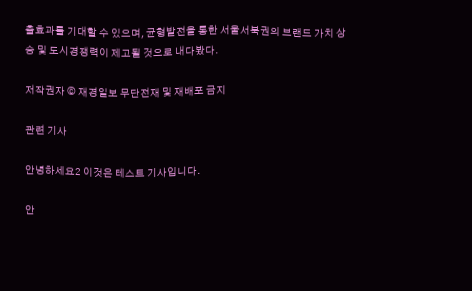출효과를 기대할 수 있으며, 균형발전을 통한 서울서북권의 브랜드 가치 상승 및 도시경쟁력이 제고될 것으로 내다봤다.

저작권자 © 재경일보 무단전재 및 재배포 금지

관련 기사

안녕하세요2 이것은 테스트 기사입니다.

안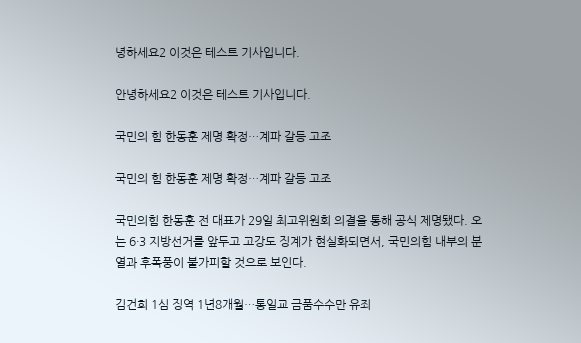녕하세요2 이것은 테스트 기사입니다.

안녕하세요2 이것은 테스트 기사입니다.

국민의 힘 한동훈 제명 확정…계파 갈등 고조

국민의 힘 한동훈 제명 확정…계파 갈등 고조

국민의힘 한동훈 전 대표가 29일 최고위원회 의결을 통해 공식 제명됐다. 오는 6·3 지방선거를 앞두고 고강도 징계가 현실화되면서, 국민의힘 내부의 분열과 후폭풍이 불가피할 것으로 보인다.

김건희 1심 징역 1년8개월…통일교 금품수수만 유죄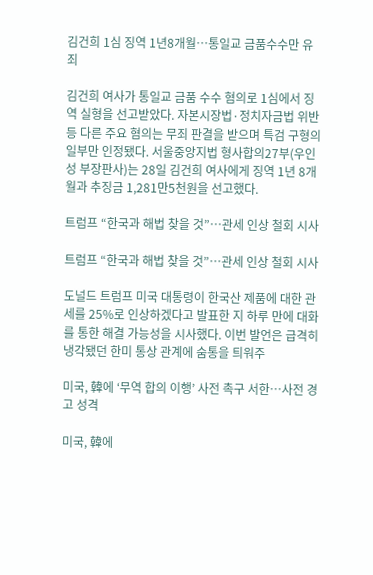김건희 1심 징역 1년8개월…통일교 금품수수만 유죄

김건희 여사가 통일교 금품 수수 혐의로 1심에서 징역 실형을 선고받았다. 자본시장법·정치자금법 위반 등 다른 주요 혐의는 무죄 판결을 받으며 특검 구형의 일부만 인정됐다. 서울중앙지법 형사합의27부(우인성 부장판사)는 28일 김건희 여사에게 징역 1년 8개월과 추징금 1,281만5천원을 선고했다.

트럼프 “한국과 해법 찾을 것”…관세 인상 철회 시사

트럼프 “한국과 해법 찾을 것”…관세 인상 철회 시사

도널드 트럼프 미국 대통령이 한국산 제품에 대한 관세를 25%로 인상하겠다고 발표한 지 하루 만에 대화를 통한 해결 가능성을 시사했다. 이번 발언은 급격히 냉각됐던 한미 통상 관계에 숨통을 틔워주

미국, 韓에 ‘무역 합의 이행’ 사전 촉구 서한…사전 경고 성격

미국, 韓에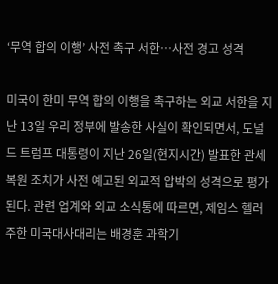‘무역 합의 이행’ 사전 촉구 서한…사전 경고 성격

미국이 한미 무역 합의 이행을 촉구하는 외교 서한을 지난 13일 우리 정부에 발송한 사실이 확인되면서, 도널드 트럼프 대통령이 지난 26일(현지시간) 발표한 관세 복원 조치가 사전 예고된 외교적 압박의 성격으로 평가된다. 관련 업계와 외교 소식통에 따르면, 제임스 헬러 주한 미국대사대리는 배경훈 과학기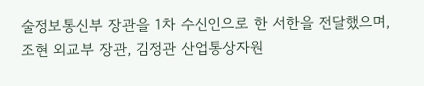술정보통신부 장관을 1차 수신인으로 한 서한을 전달했으며, 조현 외교부 장관, 김정관 산업통상자원